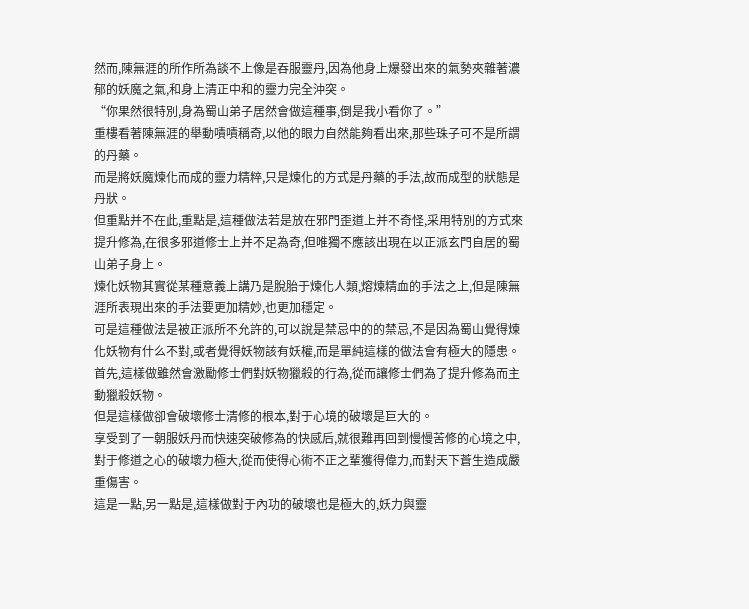然而,陳無涯的所作所為談不上像是吞服靈丹,因為他身上爆發出來的氣勢夾雜著濃郁的妖魔之氣,和身上清正中和的靈力完全沖突。
“你果然很特別,身為蜀山弟子居然會做這種事,倒是我小看你了。”
重樓看著陳無涯的舉動嘖嘖稱奇,以他的眼力自然能夠看出來,那些珠子可不是所謂的丹藥。
而是將妖魔煉化而成的靈力精粹,只是煉化的方式是丹藥的手法,故而成型的狀態是丹狀。
但重點并不在此,重點是,這種做法若是放在邪門歪道上并不奇怪,采用特別的方式來提升修為,在很多邪道修士上并不足為奇,但唯獨不應該出現在以正派玄門自居的蜀山弟子身上。
煉化妖物其實從某種意義上講乃是脫胎于煉化人類,熔煉精血的手法之上,但是陳無涯所表現出來的手法要更加精妙,也更加穩定。
可是這種做法是被正派所不允許的,可以說是禁忌中的的禁忌,不是因為蜀山覺得煉化妖物有什么不對,或者覺得妖物該有妖權,而是單純這樣的做法會有極大的隱患。
首先,這樣做雖然會激勵修士們對妖物獵殺的行為,從而讓修士們為了提升修為而主動獵殺妖物。
但是這樣做卻會破壞修士清修的根本,對于心境的破壞是巨大的。
享受到了一朝服妖丹而快速突破修為的快感后,就很難再回到慢慢苦修的心境之中,對于修道之心的破壞力極大,從而使得心術不正之輩獲得偉力,而對天下蒼生造成嚴重傷害。
這是一點,另一點是,這樣做對于內功的破壞也是極大的,妖力與靈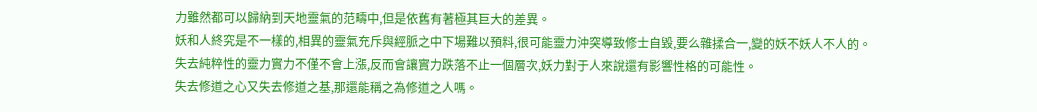力雖然都可以歸納到天地靈氣的范疇中,但是依舊有著極其巨大的差異。
妖和人終究是不一樣的,相異的靈氣充斥與經脈之中下場難以預料,很可能靈力沖突導致修士自毀,要么雜揉合一,變的妖不妖人不人的。
失去純粹性的靈力實力不僅不會上漲,反而會讓實力跌落不止一個層次,妖力對于人來說還有影響性格的可能性。
失去修道之心又失去修道之基,那還能稱之為修道之人嗎。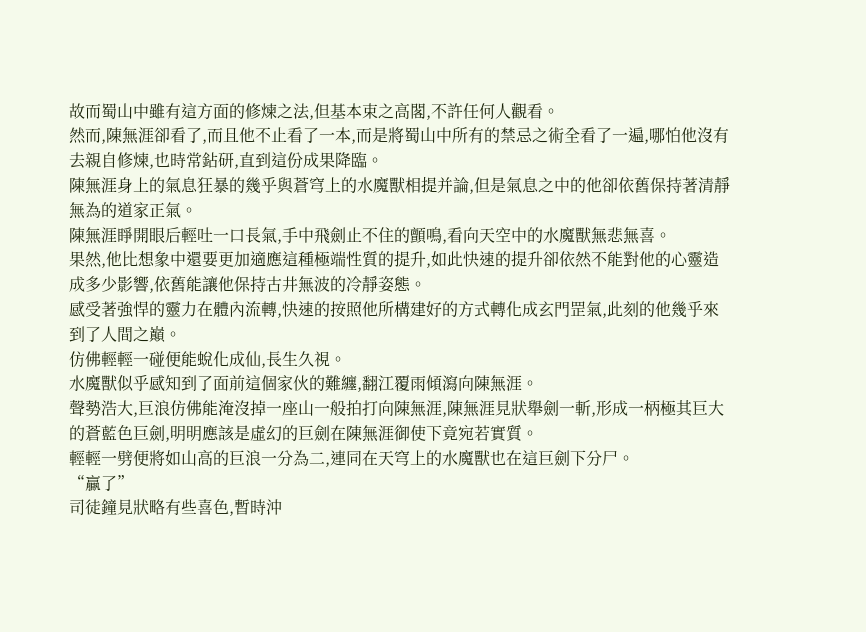故而蜀山中雖有這方面的修煉之法,但基本束之高閣,不許任何人觀看。
然而,陳無涯卻看了,而且他不止看了一本,而是將蜀山中所有的禁忌之術全看了一遍,哪怕他沒有去親自修煉,也時常鉆研,直到這份成果降臨。
陳無涯身上的氣息狂暴的幾乎與蒼穹上的水魔獸相提并論,但是氣息之中的他卻依舊保持著清靜無為的道家正氣。
陳無涯睜開眼后輕吐一口長氣,手中飛劍止不住的顫鳴,看向天空中的水魔獸無悲無喜。
果然,他比想象中還要更加適應這種極端性質的提升,如此快速的提升卻依然不能對他的心靈造成多少影響,依舊能讓他保持古井無波的冷靜姿態。
感受著強悍的靈力在體內流轉,快速的按照他所構建好的方式轉化成玄門罡氣,此刻的他幾乎來到了人間之巔。
仿佛輕輕一碰便能蛻化成仙,長生久視。
水魔獸似乎感知到了面前這個家伙的難纏,翻江覆雨傾瀉向陳無涯。
聲勢浩大,巨浪仿佛能淹沒掉一座山一般拍打向陳無涯,陳無涯見狀舉劍一斬,形成一柄極其巨大的蒼藍色巨劍,明明應該是虛幻的巨劍在陳無涯御使下竟宛若實質。
輕輕一劈便將如山高的巨浪一分為二,連同在天穹上的水魔獸也在這巨劍下分尸。
“贏了”
司徒鐘見狀略有些喜色,暫時沖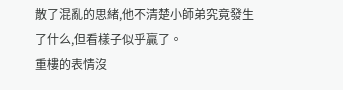散了混亂的思緒,他不清楚小師弟究竟發生了什么,但看樣子似乎贏了。
重樓的表情沒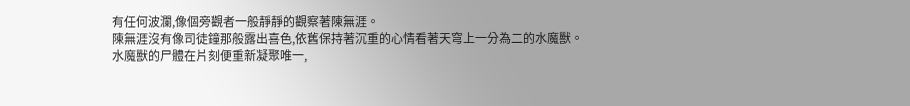有任何波瀾,像個旁觀者一般靜靜的觀察著陳無涯。
陳無涯沒有像司徒鐘那般露出喜色,依舊保持著沉重的心情看著天穹上一分為二的水魔獸。
水魔獸的尸體在片刻便重新凝聚唯一,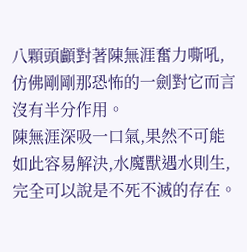八顆頭顱對著陳無涯奮力嘶吼,仿佛剛剛那恐怖的一劍對它而言沒有半分作用。
陳無涯深吸一口氣,果然不可能如此容易解決,水魔獸遇水則生,完全可以說是不死不滅的存在。